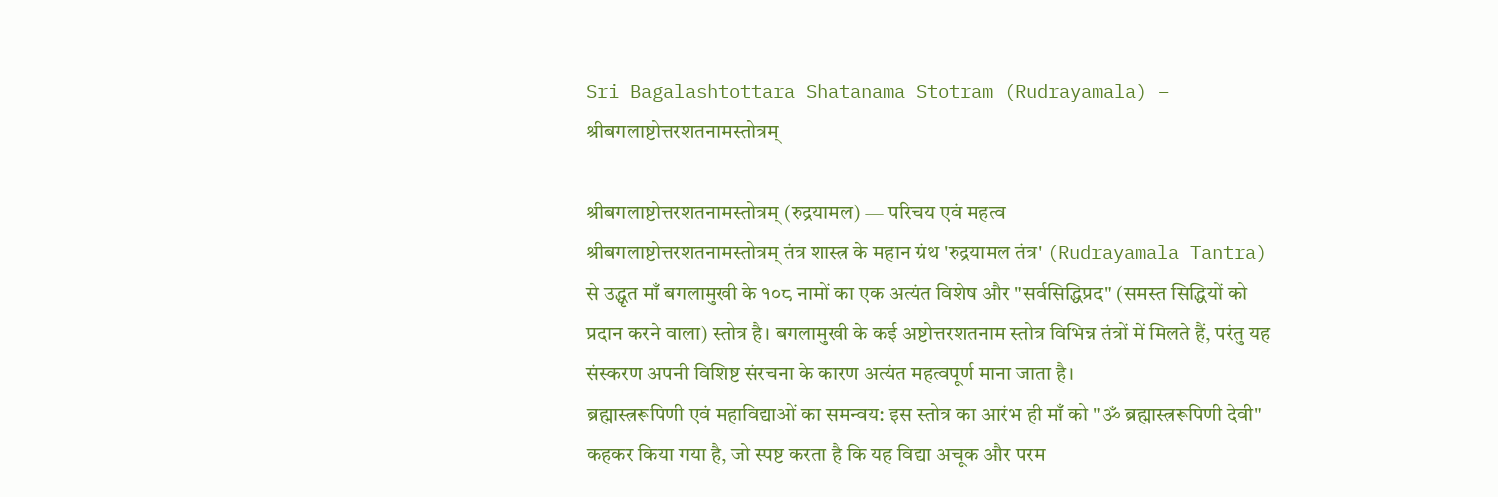Sri Bagalashtottara Shatanama Stotram (Rudrayamala) – श्रीबगलाष्टोत्तरशतनामस्तोत्रम्

श्रीबगलाष्टोत्तरशतनामस्तोत्रम् (रुद्रयामल) — परिचय एवं महत्व
श्रीबगलाष्टोत्तरशतनामस्तोत्रम् तंत्र शास्त्र के महान ग्रंथ 'रुद्रयामल तंत्र' (Rudrayamala Tantra) से उद्धृत माँ बगलामुखी के १०८ नामों का एक अत्यंत विशेष और "सर्वसिद्धिप्रद" (समस्त सिद्धियों को प्रदान करने वाला) स्तोत्र है। बगलामुखी के कई अष्टोत्तरशतनाम स्तोत्र विभिन्न तंत्रों में मिलते हैं, परंतु यह संस्करण अपनी विशिष्ट संरचना के कारण अत्यंत महत्वपूर्ण माना जाता है।
ब्रह्मास्त्ररूपिणी एवं महाविद्याओं का समन्वय: इस स्तोत्र का आरंभ ही माँ को "ॐ ब्रह्मास्त्ररूपिणी देवी" कहकर किया गया है, जो स्पष्ट करता है कि यह विद्या अचूक और परम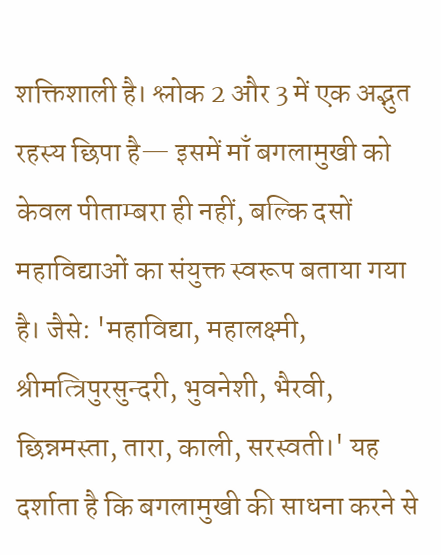शक्तिशाली है। श्लोक 2 और 3 में एक अद्भुत रहस्य छिपा है— इसमें माँ बगलामुखी को केवल पीताम्बरा ही नहीं, बल्कि दसों महाविद्याओं का संयुक्त स्वरूप बताया गया है। जैसे: 'महाविद्या, महालक्ष्मी, श्रीमत्त्रिपुरसुन्दरी, भुवनेशी, भैरवी, छिन्नमस्ता, तारा, काली, सरस्वती।' यह दर्शाता है कि बगलामुखी की साधना करने से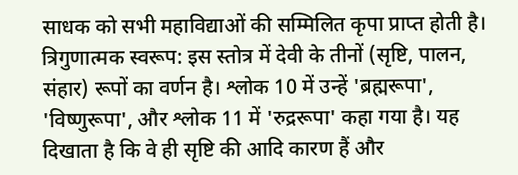साधक को सभी महाविद्याओं की सम्मिलित कृपा प्राप्त होती है।
त्रिगुणात्मक स्वरूप: इस स्तोत्र में देवी के तीनों (सृष्टि, पालन, संहार) रूपों का वर्णन है। श्लोक 10 में उन्हें 'ब्रह्मरूपा', 'विष्णुरूपा', और श्लोक 11 में 'रुद्ररूपा' कहा गया है। यह दिखाता है कि वे ही सृष्टि की आदि कारण हैं और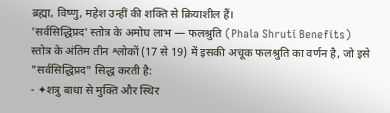ब्रह्मा, विष्णु, महेश उन्हीं की शक्ति से क्रियाशील हैं।
'सर्वसिद्धिप्रद' स्तोत्र के अमोघ लाभ — फलश्रुति (Phala Shruti Benefits)
स्तोत्र के अंतिम तीन श्लोकों (17 से 19) में इसकी अचूक फलश्रुति का वर्णन है, जो इसे "सर्वसिद्धिप्रद" सिद्ध करती है:
- ✦शत्रु बाधा से मुक्ति और स्थिर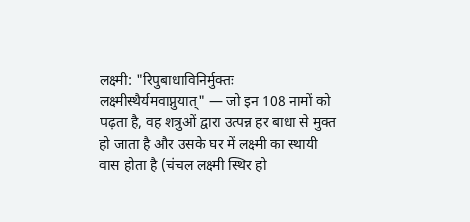लक्ष्मी: "रिपुबाधाविनिर्मुक्तः लक्ष्मीस्थैर्यमवाप्नुयात्" — जो इन 108 नामों को पढ़ता है, वह शत्रुओं द्वारा उत्पन्न हर बाधा से मुक्त हो जाता है और उसके घर में लक्ष्मी का स्थायी वास होता है (चंचल लक्ष्मी स्थिर हो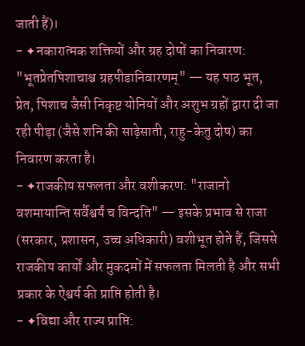जाती हैं)।
- ✦नकारात्मक शक्तियों और ग्रह दोषों का निवारण: "भूतप्रेतपिशाचाश्च ग्रहपीडानिवारणम्" — यह पाठ भूत, प्रेत, पिशाच जैसी निकृष्ट योनियों और अशुभ ग्रहों द्वारा दी जा रही पीड़ा (जैसे शनि की साढ़ेसाती, राहु-केतु दोष) का निवारण करता है।
- ✦राजकीय सफलता और वशीकरण: "राजानो वशमायान्ति सर्वैश्वर्यं च विन्दति" — इसके प्रभाव से राजा (सरकार, प्रशासन, उच्च अधिकारी) वशीभूत होते हैं, जिससे राजकीय कार्यों और मुकदमों में सफलता मिलती है और सभी प्रकार के ऐश्वर्य की प्राप्ति होती है।
- ✦विद्या और राज्य प्राप्ति: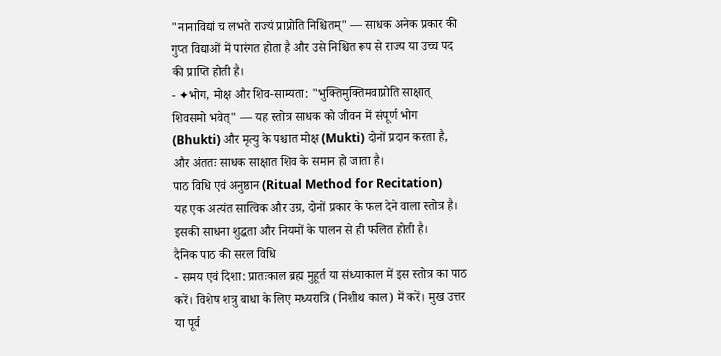"नानाविद्यां च लभते राज्यं प्राप्नोति निश्चितम्" — साधक अनेक प्रकार की गुप्त विद्याओं में पारंगत होता है और उसे निश्चित रूप से राज्य या उच्च पद की प्राप्ति होती है।
- ✦भोग, मोक्ष और शिव-साम्यता: "भुक्तिमुक्तिमवाप्नोति साक्षात् शिवसमो भवेत्" — यह स्तोत्र साधक को जीवन में संपूर्ण भोग (Bhukti) और मृत्यु के पश्चात मोक्ष (Mukti) दोनों प्रदान करता है, और अंततः साधक साक्षात शिव के समान हो जाता है।
पाठ विधि एवं अनुष्ठान (Ritual Method for Recitation)
यह एक अत्यंत सात्विक और उग्र, दोनों प्रकार के फल देने वाला स्तोत्र है। इसकी साधना शुद्धता और नियमों के पालन से ही फलित होती है।
दैनिक पाठ की सरल विधि
- समय एवं दिशा: प्रातःकाल ब्रह्म मुहूर्त या संध्याकाल में इस स्तोत्र का पाठ करें। विशेष शत्रु बाधा के लिए मध्यरात्रि (निशीथ काल) में करें। मुख उत्तर या पूर्व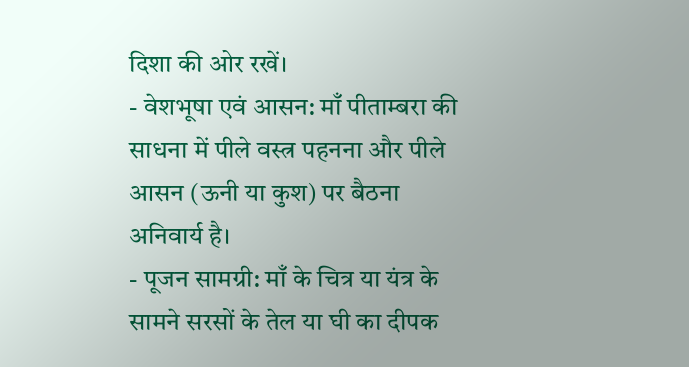दिशा की ओर रखें।
- वेशभूषा एवं आसन: माँ पीताम्बरा की साधना में पीले वस्त्र पहनना और पीले आसन (ऊनी या कुश) पर बैठना अनिवार्य है।
- पूजन सामग्री: माँ के चित्र या यंत्र के सामने सरसों के तेल या घी का दीपक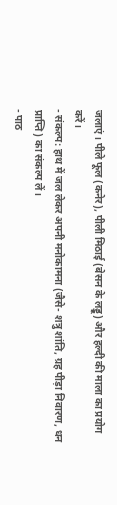जलाएं। पीले फूल (कनेर), पीली मिठाई (बेसन के लड्डू) और हल्दी की माला का प्रयोग करें।
- संकल्प: हाथ में जल लेकर अपनी मनोकामना (जैसे- शत्रु शांति, ग्रह पीड़ा निवारण, धन प्राप्ति) का संकल्प लें।
- पाठ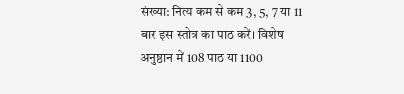संख्या: नित्य कम से कम 3, 5, 7 या 11 बार इस स्तोत्र का पाठ करें। विशेष अनुष्ठान में 108 पाठ या 1100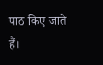पाठ किए जाते हैं।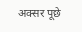अक्सर पूछे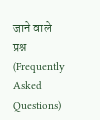जाने वाले प्रश्न (Frequently Asked Questions)